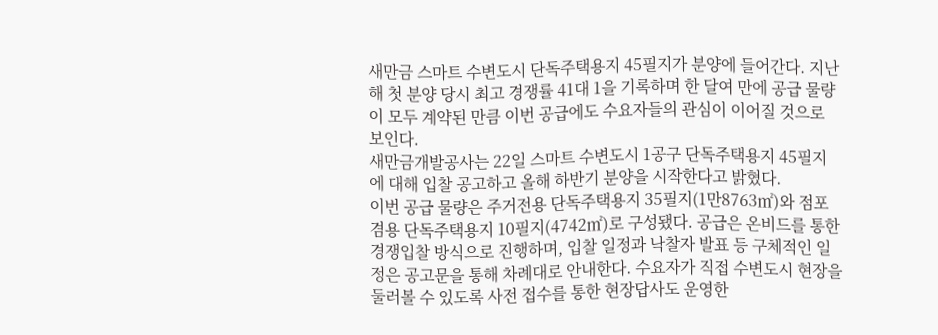새만금 스마트 수변도시 단독주택용지 45필지가 분양에 들어간다. 지난해 첫 분양 당시 최고 경쟁률 41대 1을 기록하며 한 달여 만에 공급 물량이 모두 계약된 만큼 이번 공급에도 수요자들의 관심이 이어질 것으로 보인다.
새만금개발공사는 22일 스마트 수변도시 1공구 단독주택용지 45필지에 대해 입찰 공고하고 올해 하반기 분양을 시작한다고 밝혔다.
이번 공급 물량은 주거전용 단독주택용지 35필지(1만8763㎡)와 점포겸용 단독주택용지 10필지(4742㎡)로 구성됐다. 공급은 온비드를 통한 경쟁입찰 방식으로 진행하며, 입찰 일정과 낙찰자 발표 등 구체적인 일정은 공고문을 통해 차례대로 안내한다. 수요자가 직접 수변도시 현장을 둘러볼 수 있도록 사전 접수를 통한 현장답사도 운영한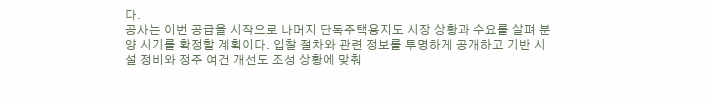다.
공사는 이번 공급을 시작으로 나머지 단독주택용지도 시장 상황과 수요를 살펴 분양 시기를 확정할 계획이다. 입찰 절차와 관련 정보를 투명하게 공개하고 기반 시설 정비와 정주 여건 개선도 조성 상황에 맞춰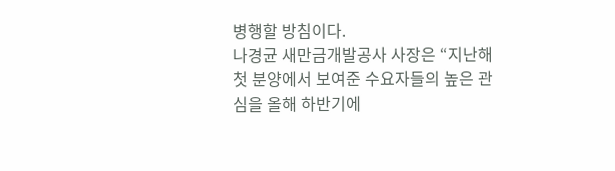병행할 방침이다.
나경균 새만금개발공사 사장은 “지난해 첫 분양에서 보여준 수요자들의 높은 관심을 올해 하반기에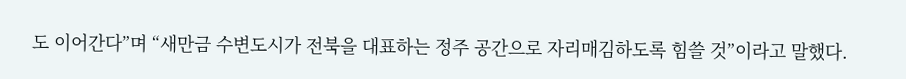도 이어간다”며 “새만금 수변도시가 전북을 대표하는 정주 공간으로 자리매김하도록 힘쓸 것”이라고 말했다.